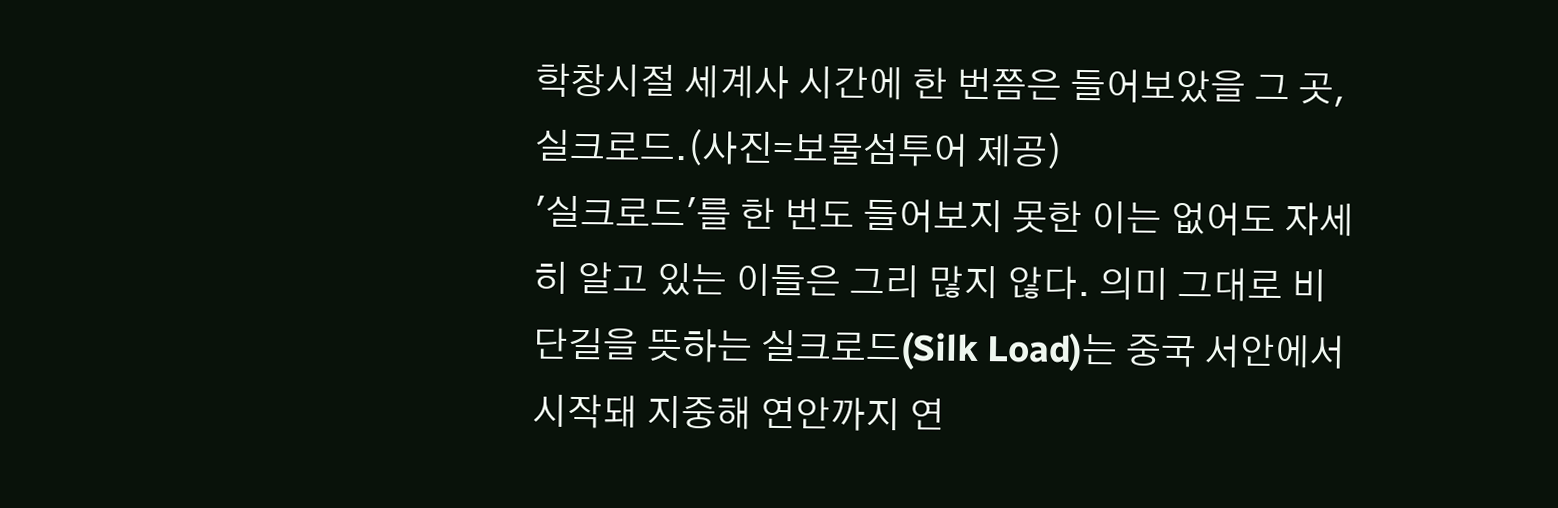학창시절 세계사 시간에 한 번쯤은 들어보았을 그 곳, 실크로드.(사진=보물섬투어 제공)
'실크로드'를 한 번도 들어보지 못한 이는 없어도 자세히 알고 있는 이들은 그리 많지 않다. 의미 그대로 비단길을 뜻하는 실크로드(Silk Load)는 중국 서안에서 시작돼 지중해 연안까지 연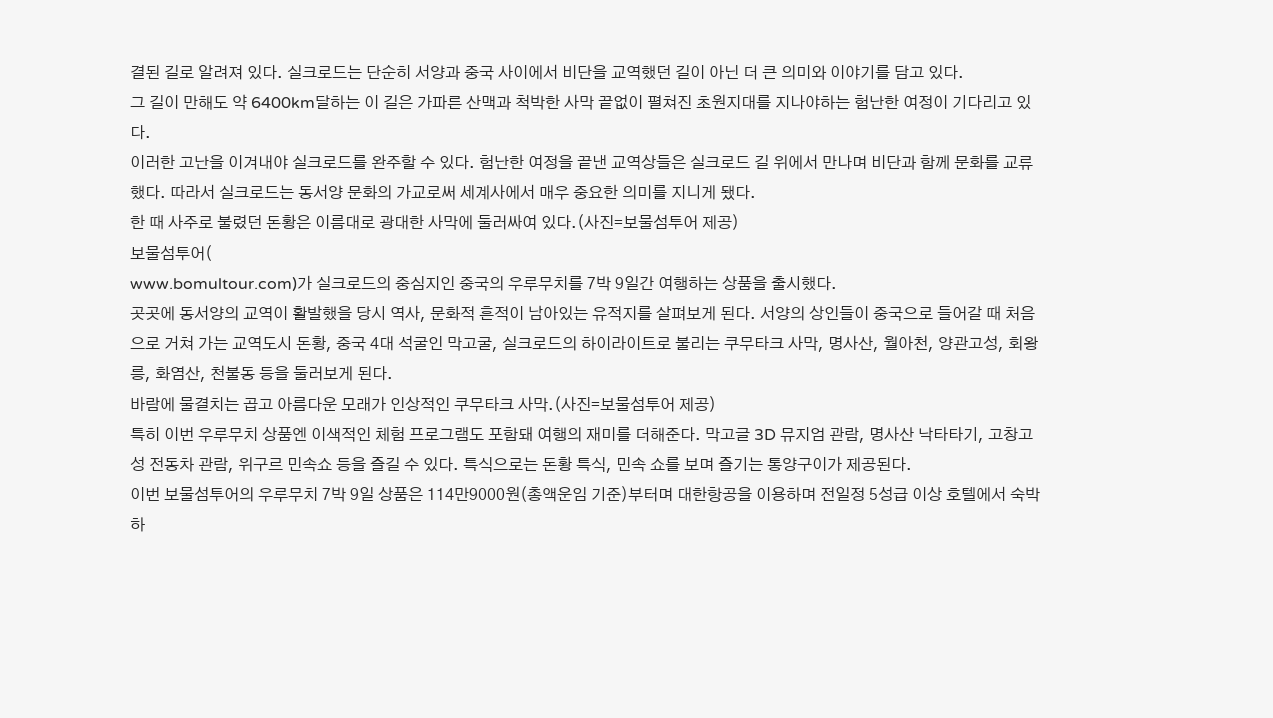결된 길로 알려져 있다. 실크로드는 단순히 서양과 중국 사이에서 비단을 교역했던 길이 아닌 더 큰 의미와 이야기를 담고 있다.
그 길이 만해도 약 6400km달하는 이 길은 가파른 산맥과 척박한 사막 끝없이 펼쳐진 초원지대를 지나야하는 험난한 여정이 기다리고 있다.
이러한 고난을 이겨내야 실크로드를 완주할 수 있다. 험난한 여정을 끝낸 교역상들은 실크로드 길 위에서 만나며 비단과 함께 문화를 교류했다. 따라서 실크로드는 동서양 문화의 가교로써 세계사에서 매우 중요한 의미를 지니게 됐다.
한 때 사주로 불렸던 돈황은 이름대로 광대한 사막에 둘러싸여 있다.(사진=보물섬투어 제공)
보물섬투어(
www.bomultour.com)가 실크로드의 중심지인 중국의 우루무치를 7박 9일간 여행하는 상품을 출시했다.
곳곳에 동서양의 교역이 활발했을 당시 역사, 문화적 흔적이 남아있는 유적지를 살펴보게 된다. 서양의 상인들이 중국으로 들어갈 때 처음으로 거쳐 가는 교역도시 돈황, 중국 4대 석굴인 막고굴, 실크로드의 하이라이트로 불리는 쿠무타크 사막, 명사산, 월아천, 양관고성, 회왕릉, 화염산, 천불동 등을 둘러보게 된다.
바람에 물결치는 곱고 아름다운 모래가 인상적인 쿠무타크 사막.(사진=보물섬투어 제공)
특히 이번 우루무치 상품엔 이색적인 체험 프로그램도 포함돼 여행의 재미를 더해준다. 막고글 3D 뮤지엄 관람, 명사산 낙타타기, 고창고성 전동차 관람, 위구르 민속쇼 등을 즐길 수 있다. 특식으로는 돈황 특식, 민속 쇼를 보며 즐기는 통양구이가 제공된다.
이번 보물섬투어의 우루무치 7박 9일 상품은 114만9000원(총액운임 기준)부터며 대한항공을 이용하며 전일정 5성급 이상 호텔에서 숙박하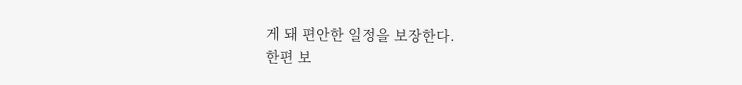게 돼 편안한 일정을 보장한다.
한편 보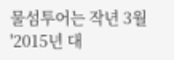물섬투어는 작년 3월 '2015년 대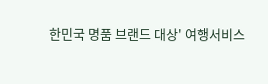한민국 명품 브랜드 대상' 여행서비스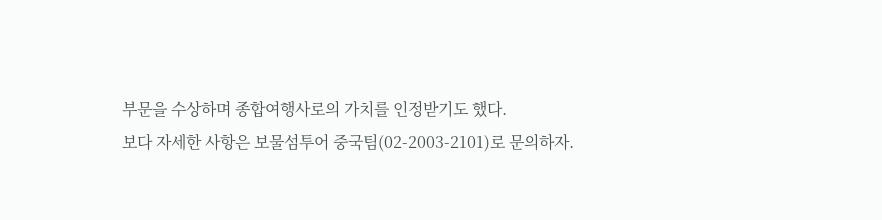부문을 수상하며 종합여행사로의 가치를 인정받기도 했다.
보다 자세한 사항은 보물섬투어 중국팀(02-2003-2101)로 문의하자.